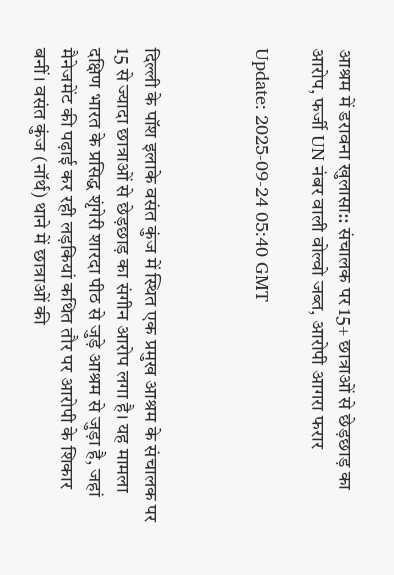आश्रम में डरावना खुलासा:: संचालक पर 15+ छात्राओं से छेड़छाड़ का आरोप, फर्जी UN नंबर वाली वोल्वो जब्त, आरोपी आगरा फरार

Update: 2025-09-24 05:40 GMT



दिल्ली के पॉश इलाके वसंत कुंज में स्थित एक प्रमुख आश्रम के संचालक पर 15 से ज्यादा छात्राओं से छेड़छाड़ का संगीन आरोप लगा है। यह मामला दक्षिण भारत के प्रसिद्ध शृंगेरी शारदा पीठ से जुड़े आश्रम से जुड़ा है, जहां मैनेजमेंट की पढ़ाई कर रही लड़कियां कथित तौर पर आरोपी के शिकार बनीं। वसंत कुंज (नॉर्थ) थाने में छात्राओं की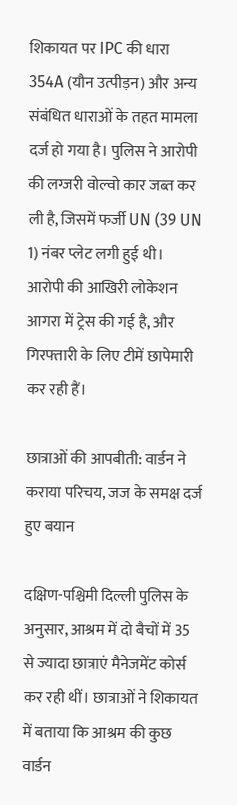शिकायत पर IPC की धारा 354A (यौन उत्पीड़न) और अन्य संबंधित धाराओं के तहत मामला दर्ज हो गया है। पुलिस ने आरोपी की लग्जरी वोल्वो कार जब्त कर ली है, जिसमें फर्जी UN (39 UN 1) नंबर प्लेट लगी हुई थी। आरोपी की आखिरी लोकेशन आगरा में ट्रेस की गई है, और गिरफ्तारी के लिए टीमें छापेमारी कर रही हैं।

छात्राओं की आपबीती: वार्डन ने कराया परिचय, जज के समक्ष दर्ज हुए बयान

दक्षिण-पश्चिमी दिल्ली पुलिस के अनुसार, आश्रम में दो बैचों में 35 से ज्यादा छात्राएं मैनेजमेंट कोर्स कर रही थीं। छात्राओं ने शिकायत में बताया कि आश्रम की कुछ वार्डन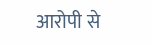आरोपी से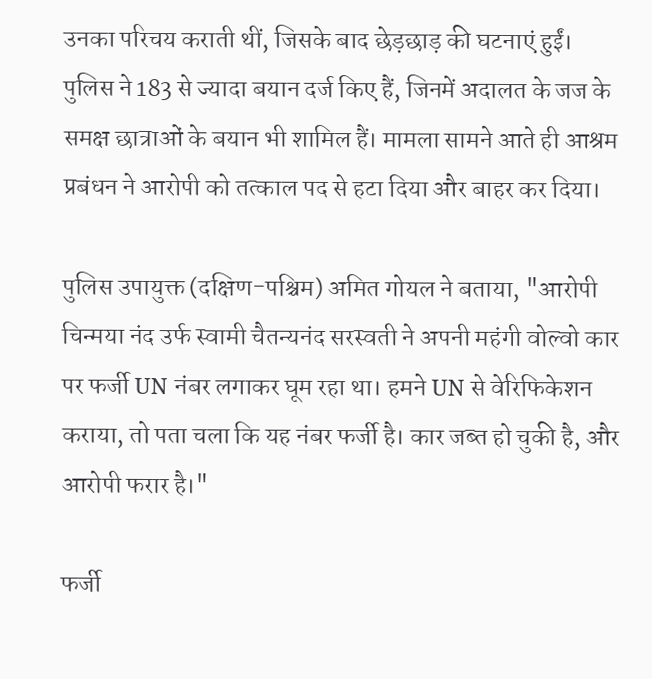उनका परिचय कराती थीं, जिसके बाद छेड़छाड़ की घटनाएं हुईं। पुलिस ने 183 से ज्यादा बयान दर्ज किए हैं, जिनमें अदालत के जज के समक्ष छात्राओं के बयान भी शामिल हैं। मामला सामने आते ही आश्रम प्रबंधन ने आरोपी को तत्काल पद से हटा दिया और बाहर कर दिया।

पुलिस उपायुक्त (दक्षिण-पश्चिम) अमित गोयल ने बताया, "आरोपी चिन्मया नंद उर्फ स्वामी चैतन्यनंद सरस्वती ने अपनी महंगी वोल्वो कार पर फर्जी UN नंबर लगाकर घूम रहा था। हमने UN से वेरिफिकेशन कराया, तो पता चला कि यह नंबर फर्जी है। कार जब्त हो चुकी है, और आरोपी फरार है।"

फर्जी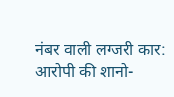नंबर वाली लग्जरी कार: आरोपी की शानो-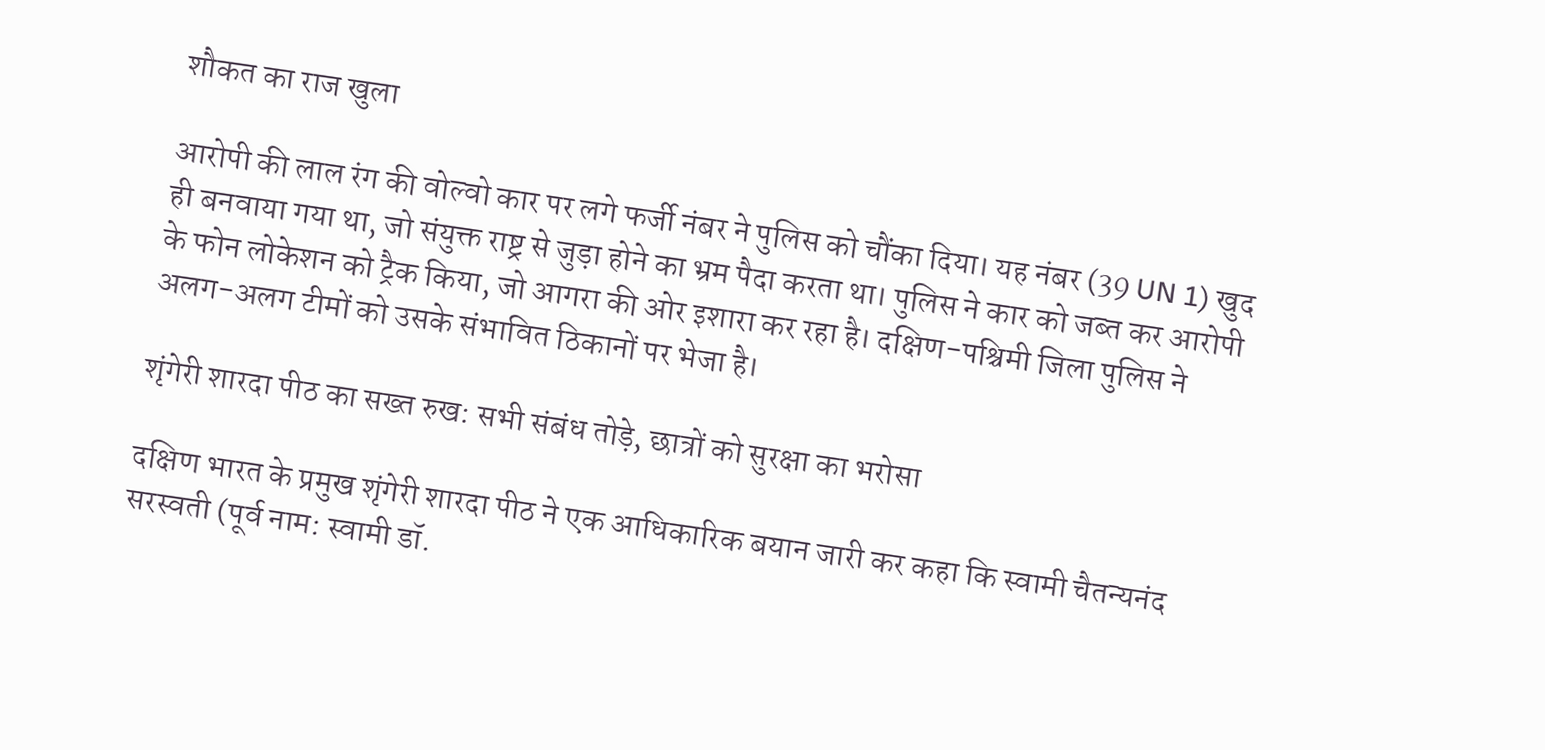शौकत का राज खुला

आरोपी की लाल रंग की वोल्वो कार पर लगे फर्जी नंबर ने पुलिस को चौंका दिया। यह नंबर (39 UN 1) खुद ही बनवाया गया था, जो संयुक्त राष्ट्र से जुड़ा होने का भ्रम पैदा करता था। पुलिस ने कार को जब्त कर आरोपी के फोन लोकेशन को ट्रैक किया, जो आगरा की ओर इशारा कर रहा है। दक्षिण-पश्चिमी जिला पुलिस ने अलग-अलग टीमों को उसके संभावित ठिकानों पर भेजा है।

शृंगेरी शारदा पीठ का सख्त रुख: सभी संबंध तोड़े, छात्रों को सुरक्षा का भरोसा

दक्षिण भारत के प्रमुख शृंगेरी शारदा पीठ ने एक आधिकारिक बयान जारी कर कहा कि स्वामी चैतन्यनंद सरस्वती (पूर्व नाम: स्वामी डॉ.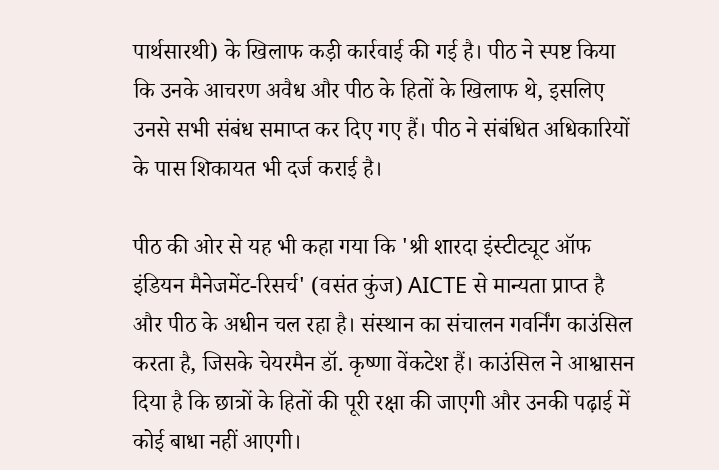पार्थसारथी) के खिलाफ कड़ी कार्रवाई की गई है। पीठ ने स्पष्ट किया कि उनके आचरण अवैध और पीठ के हितों के खिलाफ थे, इसलिए उनसे सभी संबंध समाप्त कर दिए गए हैं। पीठ ने संबंधित अधिकारियों के पास शिकायत भी दर्ज कराई है।

पीठ की ओर से यह भी कहा गया कि 'श्री शारदा इंस्टीट्यूट ऑफ इंडियन मैनेजमेंट-रिसर्च' (वसंत कुंज) AICTE से मान्यता प्राप्त है और पीठ के अधीन चल रहा है। संस्थान का संचालन गवर्निंग काउंसिल करता है, जिसके चेयरमैन डॉ. कृष्णा वेंकटेश हैं। काउंसिल ने आश्वासन दिया है कि छात्रों के हितों की पूरी रक्षा की जाएगी और उनकी पढ़ाई में कोई बाधा नहीं आएगी।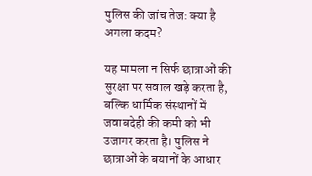पुलिस की जांच तेज: क्या है अगला कदम?

यह मामला न सिर्फ छात्राओं की सुरक्षा पर सवाल खड़े करता है, बल्कि धार्मिक संस्थानों में जवाबदेही की कमी को भी उजागर करता है। पुलिस ने छात्राओं के बयानों के आधार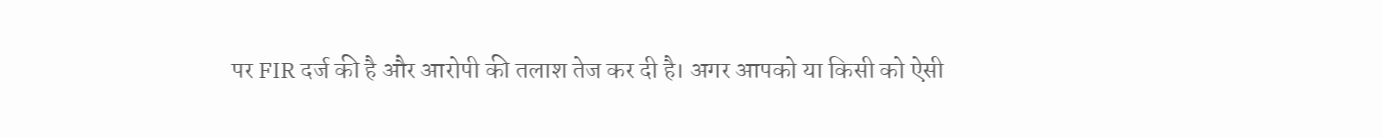पर FIR दर्ज की है और आरोपी की तलाश तेज कर दी है। अगर आपको या किसी को ऐसी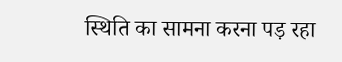स्थिति का सामना करना पड़ रहा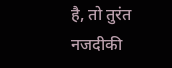है, तो तुरंत नजदीकी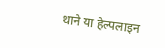थाने या हेल्पलाइन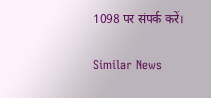1098 पर संपर्क करें।

Similar News